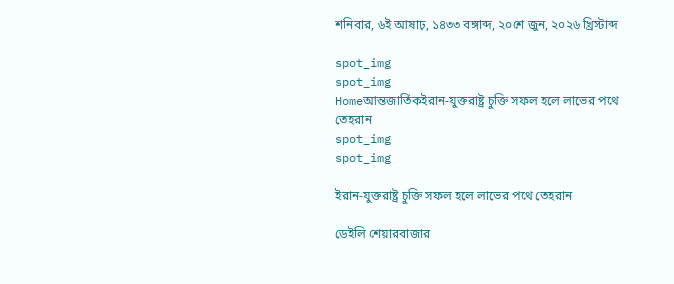শনিবার, ৬ই আষাঢ়, ১৪৩৩ বঙ্গাব্দ, ২০শে জুন, ২০২৬ খ্রিস্টাব্দ

spot_img
spot_img
Homeআন্তজার্তিকইরান-যুক্তরাষ্ট্র চুক্তি সফল হলে লাভের পথে তেহরান
spot_img
spot_img

ইরান-যুক্তরাষ্ট্র চুক্তি সফল হলে লাভের পথে তেহরান

ডেইলি শেয়ারবাজার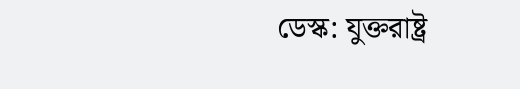ডেস্ক: যুক্তরাষ্ট্র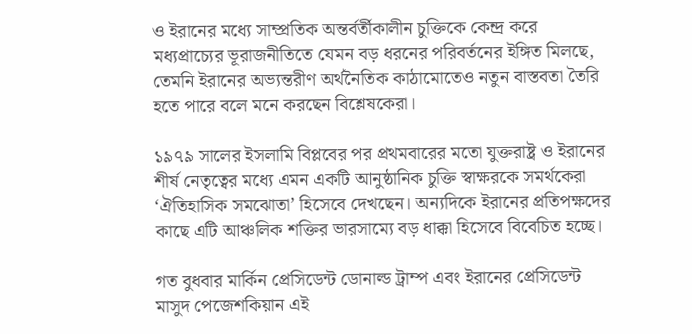ও ইরানের মধ্যে সাম্প্রতিক অন্তর্বর্তীকালীন চুক্তিকে কেন্দ্র করে মধ্যপ্রাচ্যের ভূরাজনীতিতে যেমন বড় ধরনের পরিবর্তনের ইঙ্গিত মিলছে, তেমনি ইরানের অভ্যন্তরীণ অর্থনৈতিক কাঠামোতেও নতুন বাস্তবতা তৈরি হতে পারে বলে মনে করছেন বিশ্লেষকেরা।

১৯৭৯ সালের ইসলামি বিপ্লবের পর প্রথমবারের মতো যুক্তরাষ্ট্র ও ইরানের শীর্ষ নেতৃত্বের মধ্যে এমন একটি আনুষ্ঠানিক চুক্তি স্বাক্ষরকে সমর্থকেরা ‘ঐতিহাসিক সমঝোতা’ হিসেবে দেখছেন। অন্যদিকে ইরানের প্রতিপক্ষদের কাছে এটি আঞ্চলিক শক্তির ভারসাম্যে বড় ধাক্কা হিসেবে বিবেচিত হচ্ছে।

গত বুধবার মার্কিন প্রেসিডেন্ট ডোনাল্ড ট্রাম্প এবং ইরানের প্রেসিডেন্ট মাসুদ পেজেশকিয়ান এই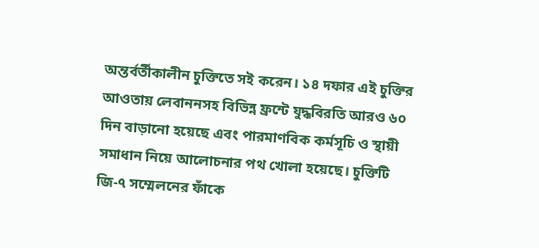অন্তর্বর্তীকালীন চুক্তিতে সই করেন। ১৪ দফার এই চুক্তির আওতায় লেবাননসহ বিভিন্ন ফ্রন্টে যুদ্ধবিরতি আরও ৬০ দিন বাড়ানো হয়েছে এবং পারমাণবিক কর্মসূচি ও স্থায়ী সমাধান নিয়ে আলোচনার পথ খোলা হয়েছে। চুক্তিটি জি-৭ সম্মেলনের ফাঁকে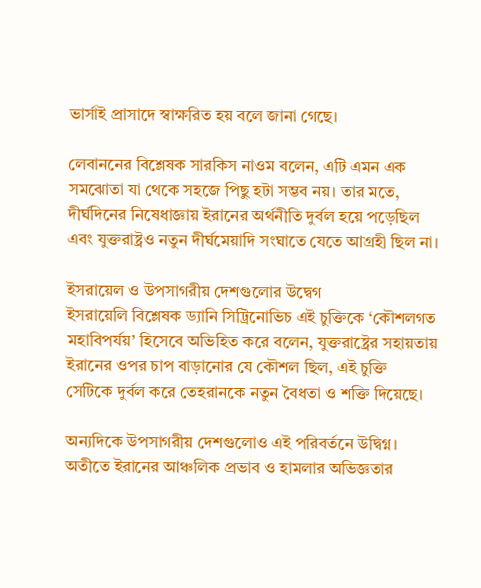ভার্সাই প্রাসাদে স্বাক্ষরিত হয় বলে জানা গেছে।

লেবাননের বিশ্লেষক সারকিস নাওম বলেন, এটি এমন এক সমঝোতা যা থেকে সহজে পিছু হটা সম্ভব নয়। তার মতে, দীর্ঘদিনের নিষেধাজ্ঞায় ইরানের অর্থনীতি দুর্বল হয়ে পড়েছিল এবং যুক্তরাষ্ট্রও নতুন দীর্ঘমেয়াদি সংঘাতে যেতে আগ্রহী ছিল না।

ইসরায়েল ও উপসাগরীয় দেশগুলোর উদ্বেগ
ইসরায়েলি বিশ্লেষক ড্যানি সিট্রিনোভিচ এই চুক্তিকে ‘কৌশলগত মহাবিপর্যয়’ হিসেবে অভিহিত করে বলেন, যুক্তরাষ্ট্রের সহায়তায় ইরানের ওপর চাপ বাড়ানোর যে কৌশল ছিল, এই চুক্তি সেটিকে দুর্বল করে তেহরানকে নতুন বৈধতা ও শক্তি দিয়েছে।

অন্যদিকে উপসাগরীয় দেশগুলোও এই পরিবর্তনে উদ্বিগ্ন। অতীতে ইরানের আঞ্চলিক প্রভাব ও হামলার অভিজ্ঞতার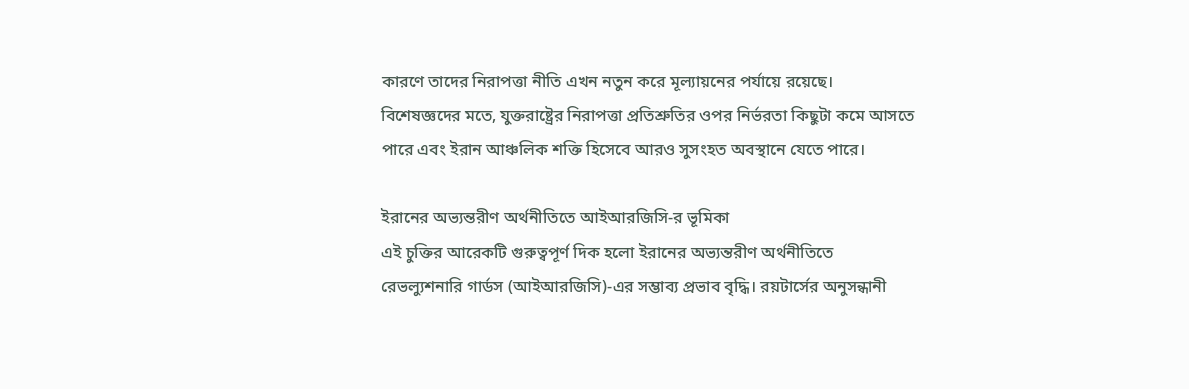কারণে তাদের নিরাপত্তা নীতি এখন নতুন করে মূল্যায়নের পর্যায়ে রয়েছে। বিশেষজ্ঞদের মতে, যুক্তরাষ্ট্রের নিরাপত্তা প্রতিশ্রুতির ওপর নির্ভরতা কিছুটা কমে আসতে পারে এবং ইরান আঞ্চলিক শক্তি হিসেবে আরও সুসংহত অবস্থানে যেতে পারে।

ইরানের অভ্যন্তরীণ অর্থনীতিতে আইআরজিসি-র ভূমিকা
এই চুক্তির আরেকটি গুরুত্বপূর্ণ দিক হলো ইরানের অভ্যন্তরীণ অর্থনীতিতে রেভল্যুশনারি গার্ডস (আইআরজিসি)-এর সম্ভাব্য প্রভাব বৃদ্ধি। রয়টার্সের অনুসন্ধানী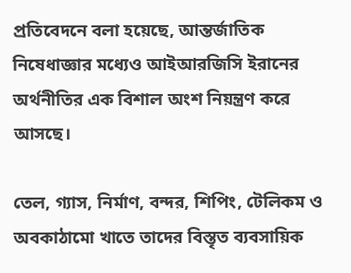প্রতিবেদনে বলা হয়েছে, আন্তর্জাতিক নিষেধাজ্ঞার মধ্যেও আইআরজিসি ইরানের অর্থনীতির এক বিশাল অংশ নিয়ন্ত্রণ করে আসছে।

তেল, গ্যাস, নির্মাণ, বন্দর, শিপিং, টেলিকম ও অবকাঠামো খাতে তাদের বিস্তৃত ব্যবসায়িক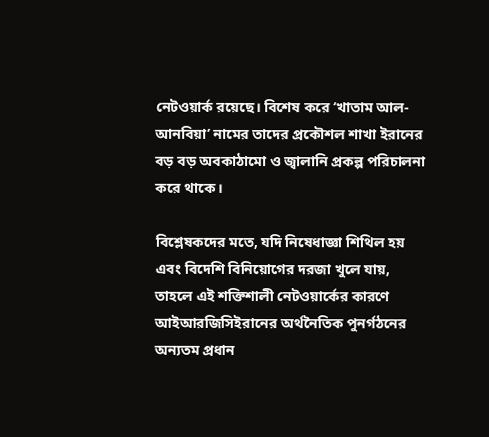নেটওয়ার্ক রয়েছে। বিশেষ করে ‘খাতাম আল-আনবিয়া’ নামের তাদের প্রকৌশল শাখা ইরানের বড় বড় অবকাঠামো ও জ্বালানি প্রকল্প পরিচালনা করে থাকে।

বিশ্লেষকদের মতে, যদি নিষেধাজ্ঞা শিথিল হয় এবং বিদেশি বিনিয়োগের দরজা খুলে যায়, তাহলে এই শক্তিশালী নেটওয়ার্কের কারণে আইআরজিসিইরানের অর্থনৈতিক পুনর্গঠনের অন্যতম প্রধান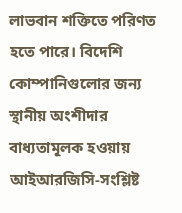লাভবান শক্তিতে পরিণত হতে পারে। বিদেশি কোম্পানিগুলোর জন্য স্থানীয় অংশীদার বাধ্যতামূলক হওয়ায় আইআরজিসি-সংশ্লিষ্ট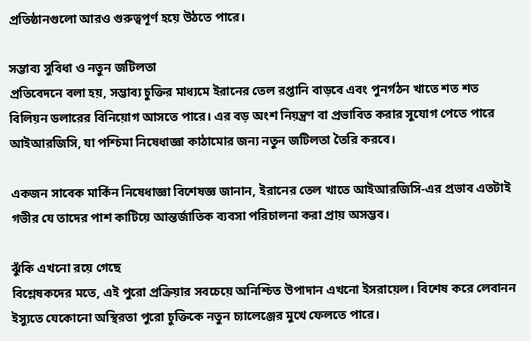প্রতিষ্ঠানগুলো আরও গুরুত্বপূর্ণ হয়ে উঠতে পারে।

সম্ভাব্য সুবিধা ও নতুন জটিলতা
প্রতিবেদনে বলা হয়, সম্ভাব্য চুক্তির মাধ্যমে ইরানের তেল রপ্তানি বাড়বে এবং পুনর্গঠন খাতে শত শত বিলিয়ন ডলারের বিনিয়োগ আসতে পারে। এর বড় অংশ নিয়ন্ত্রণ বা প্রভাবিত করার সুযোগ পেতে পারে আইআরজিসি, যা পশ্চিমা নিষেধাজ্ঞা কাঠামোর জন্য নতুন জটিলতা তৈরি করবে।

একজন সাবেক মার্কিন নিষেধাজ্ঞা বিশেষজ্ঞ জানান, ইরানের তেল খাতে আইআরজিসি-এর প্রভাব এতটাই গভীর যে তাদের পাশ কাটিয়ে আন্তর্জাতিক ব্যবসা পরিচালনা করা প্রায় অসম্ভব।

ঝুঁকি এখনো রয়ে গেছে
বিশ্লেষকদের মতে, এই পুরো প্রক্রিয়ার সবচেয়ে অনিশ্চিত উপাদান এখনো ইসরায়েল। বিশেষ করে লেবানন ইস্যুতে যেকোনো অস্থিরতা পুরো চুক্তিকে নতুন চ্যালেঞ্জের মুখে ফেলতে পারে।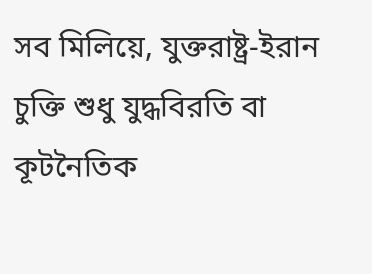সব মিলিয়ে, যুক্তরাষ্ট্র-ইরান চুক্তি শুধু যুদ্ধবিরতি বা কূটনৈতিক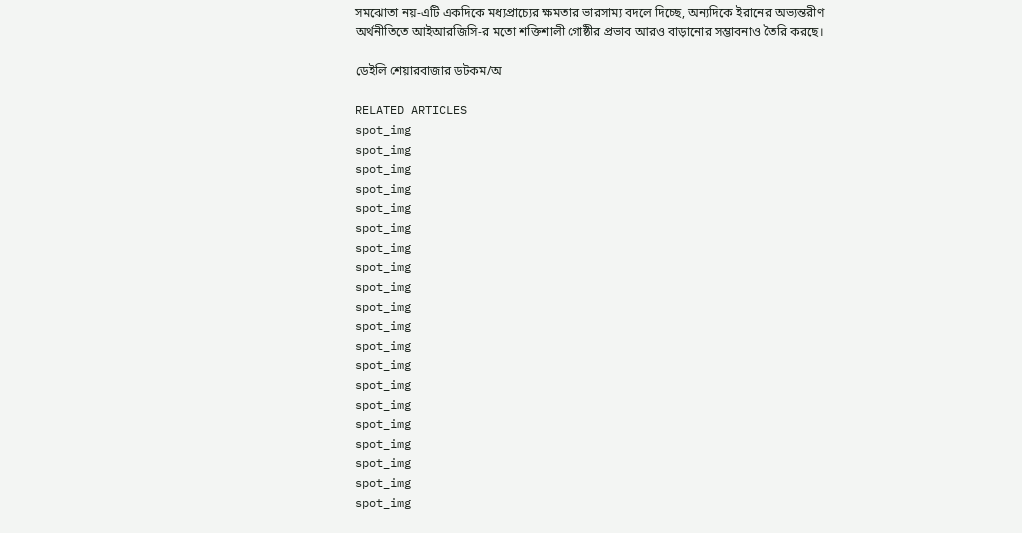সমঝোতা নয়-এটি একদিকে মধ্যপ্রাচ্যের ক্ষমতার ভারসাম্য বদলে দিচ্ছে, অন্যদিকে ইরানের অভ্যন্তরীণ অর্থনীতিতে আইআরজিসি-র মতো শক্তিশালী গোষ্ঠীর প্রভাব আরও বাড়ানোর সম্ভাবনাও তৈরি করছে।

ডেইলি শেয়ারবাজার ডটকম/অ

RELATED ARTICLES
spot_img
spot_img
spot_img
spot_img
spot_img
spot_img
spot_img
spot_img
spot_img
spot_img
spot_img
spot_img
spot_img
spot_img
spot_img
spot_img
spot_img
spot_img
spot_img
spot_img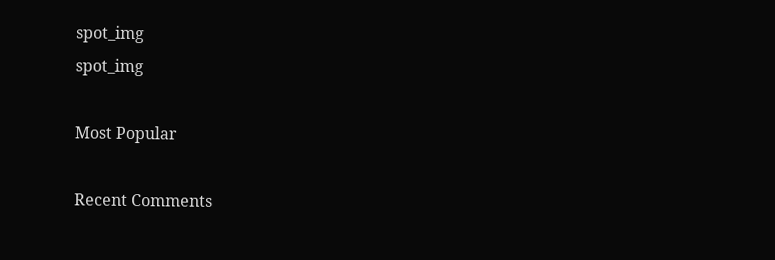spot_img
spot_img

Most Popular

Recent Comments